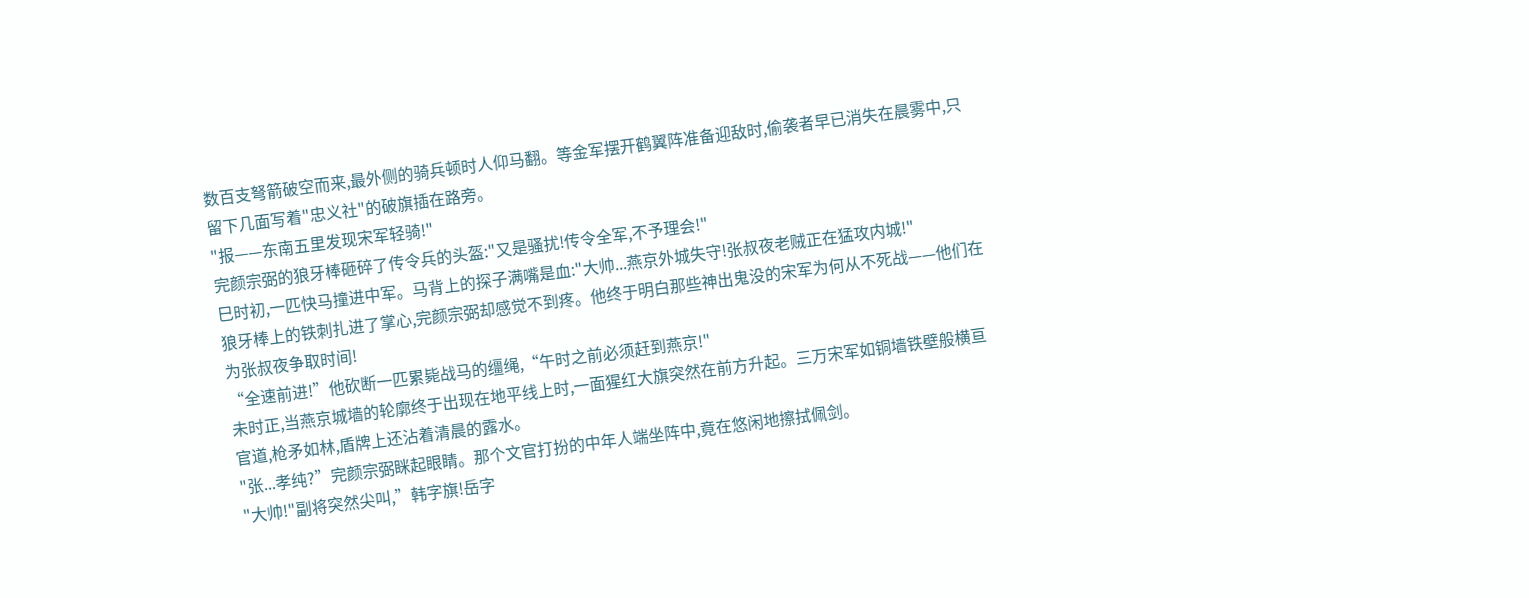数百支弩箭破空而来,最外侧的骑兵顿时人仰马翻。等金军摆开鹤翼阵准备迎敌时,偷袭者早已消失在晨雾中,只留下几面写着"忠义社"的破旗插在路旁。
"报——东南五里发现宋军轻骑!"
完颜宗弼的狼牙棒砸碎了传令兵的头盔:"又是骚扰!传令全军,不予理会!"
巳时初,一匹快马撞进中军。马背上的探子满嘴是血:"大帅...燕京外城失守!张叔夜老贼正在猛攻内城!"
狼牙棒上的铁刺扎进了掌心,完颜宗弼却感觉不到疼。他终于明白那些神出鬼没的宋军为何从不死战——他们在为张叔夜争取时间!
“全速前进!”他砍断一匹累毙战马的缰绳,“午时之前必须赶到燕京!"
未时正,当燕京城墙的轮廓终于出现在地平线上时,一面猩红大旗突然在前方升起。三万宋军如铜墙铁壁般横亘官道,枪矛如林,盾牌上还沾着清晨的露水。
"张...孝纯?”完颜宗弼眯起眼睛。那个文官打扮的中年人端坐阵中,竟在悠闲地擦拭佩剑。
"大帅!"副将突然尖叫,”韩字旗!岳字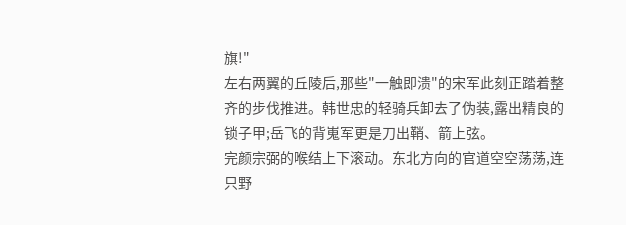旗!"
左右两翼的丘陵后,那些"一触即溃"的宋军此刻正踏着整齐的步伐推进。韩世忠的轻骑兵卸去了伪装,露出精良的锁子甲;岳飞的背嵬军更是刀出鞘、箭上弦。
完颜宗弼的喉结上下滚动。东北方向的官道空空荡荡,连只野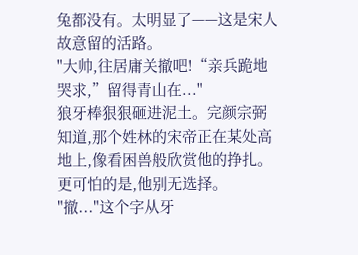兔都没有。太明显了——这是宋人故意留的活路。
"大帅,往居庸关撤吧!“亲兵跪地哭求,”留得青山在..."
狼牙棒狠狠砸进泥土。完颜宗弼知道,那个姓林的宋帝正在某处高地上,像看困兽般欣赏他的挣扎。更可怕的是,他别无选择。
"撤..."这个字从牙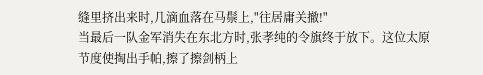缝里挤出来时,几滴血落在马鬃上,"往居庸关撤!"
当最后一队金军消失在东北方时,张孝纯的令旗终于放下。这位太原节度使掏出手帕,擦了擦剑柄上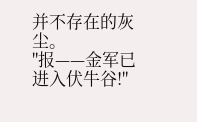并不存在的灰尘。
"报——金军已进入伏牛谷!"